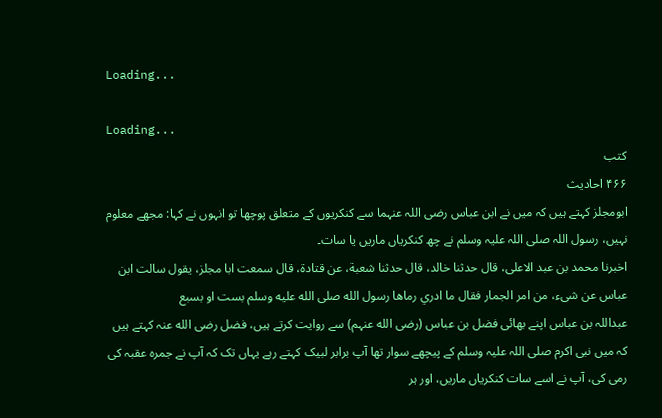Loading...

Loading...
کتب
۴۶۶ احادیث
ابومجلز کہتے ہیں کہ میں نے ابن عباس رضی اللہ عنہما سے کنکریوں کے متعلق پوچھا تو انہوں نے کہا: مجھے معلوم نہیں، رسول اللہ صلی اللہ علیہ وسلم نے چھ کنکریاں ماریں یا سات۔
اخبرنا محمد بن عبد الاعلى، قال حدثنا خالد، قال حدثنا شعبة، عن قتادة، قال سمعت ابا مجلز، يقول سالت ابن عباس عن شىء، من امر الجمار فقال ما ادري رماها رسول الله صلى الله عليه وسلم بست او بسبع
عبداللہ بن عباس اپنے بھائی فضل بن عباس (رضی الله عنہم) سے روایت کرتے ہیں، فضل رضی الله عنہ کہتے ہیں کہ میں نبی اکرم صلی اللہ علیہ وسلم کے پیچھے سوار تھا آپ برابر لبیک کہتے رہے یہاں تک کہ آپ نے جمرہ عقبہ کی رمی کی، آپ نے اسے سات کنکریاں ماریں، اور ہر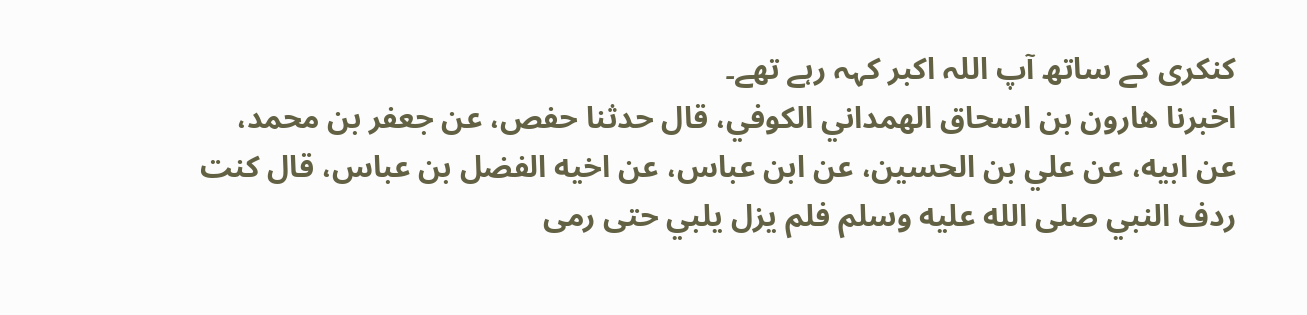کنکری کے ساتھ آپ اللہ اکبر کہہ رہے تھے۔
اخبرنا هارون بن اسحاق الهمداني الكوفي، قال حدثنا حفص، عن جعفر بن محمد، عن ابيه، عن علي بن الحسين، عن ابن عباس، عن اخيه الفضل بن عباس، قال كنت ردف النبي صلى الله عليه وسلم فلم يزل يلبي حتى رمى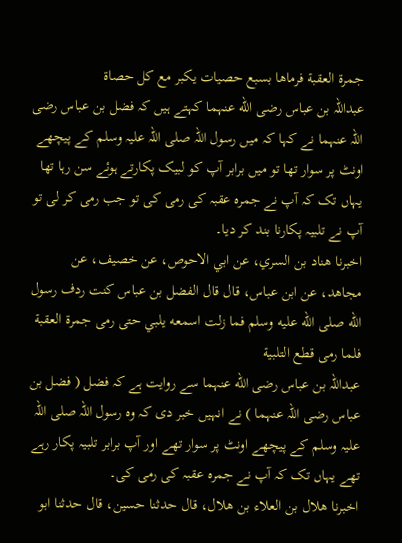جمرة العقبة فرماها بسبع حصيات يكبر مع كل حصاة
عبداللہ بن عباس رضی الله عنہما کہتے ہیں کہ فضل بن عباس رضی اللہ عنہما نے کہا کہ میں رسول اللہ صلی اللہ علیہ وسلم کے پیچھے اونٹ پر سوار تھا تو میں برابر آپ کو لبیک پکارتے ہوئے سن رہا تھا یہاں تک کہ آپ نے جمرہ عقبہ کی رمی کی تو جب رمی کر لی تو آپ نے تلبیہ پکارنا بند کر دیا۔
اخبرنا هناد بن السري، عن ابي الاحوص، عن خصيف، عن مجاهد، عن ابن عباس، قال قال الفضل بن عباس كنت ردف رسول الله صلى الله عليه وسلم فما زلت اسمعه يلبي حتى رمى جمرة العقبة فلما رمى قطع التلبية
عبداللہ بن عباس رضی الله عنہما سے روایت ہے کہ فضل ( فضل بن عباس رضی اللہ عنہما ) نے انہیں خبر دی کہ وہ رسول اللہ صلی اللہ علیہ وسلم کے پیچھے اونٹ پر سوار تھے اور آپ برابر تلبیہ پکار رہے تھے یہاں تک کہ آپ نے جمرہ عقبہ کی رمی کی۔
اخبرنا هلال بن العلاء بن هلال، قال حدثنا حسين، قال حدثنا ابو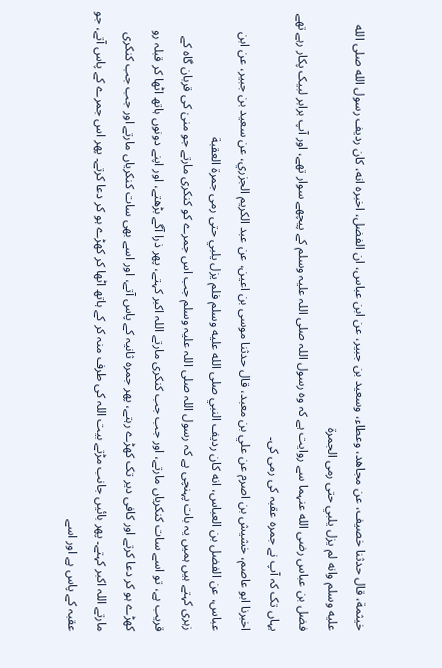خيثمة، قال حدثنا خصيف، عن مجاهد، وعطاء، وسعيد بن جبير، عن ابن عباس، ان الفضل، اخبره انه، كان رديف رسول الله صلى الله عليه وسلم وانه لم يزل يلبي حتى رمى الجمرة
فضل بن عباس رضی الله عنہما سے روایت ہے کہ وہ رسول اللہ صلی اللہ علیہ وسلم کے پیچھے سوار تھے، اور آپ برابر لبیک پکار رہے تھے یہاں تک کہ آپ نے جمرہ عقبہ کی رمی کی۔
اخبرنا ابو عاصم، خشيش بن اصرم عن علي بن معبد، قال حدثنا موسى بن اعين، عن عبد الكريم الجزري، عن سعيد بن جبير، عن ابن عباس، عن الفضل بن العباس، انه كان رديف النبي صلى الله عليه وسلم فلم يزل يلبي حتى رمى جمرة العقبة
زہری کہتے ہیں ہمیں یہ بات پہنچی ہے کہ رسول اللہ صلی اللہ علیہ وسلم جب اس جمرے کو کنکری مارتے جو منیٰ کی قربان گاہ کے قریب ہے، تو اسے سات کنکریاں مارتے، اور جب جب کنکری مارتے اللہ اکبر کہتے، پھر ذرا آگے بڑھتے، اور اپنے دونوں ہاتھ اٹھا کر قبلہ رو کھڑے ہو کر دعا کرتے اور کافی دیر تک کھڑے رہتے، پھر جمرہ ثانیہ کے پاس آتے، اور اسے بھی سات کنکریاں مارتے اور جب جب کنکری مارتے اللہ اکبر کہتے۔ پھر بائیں جانب مڑتے بیت اللہ کی طرف منہ کر کے ہاتھ اٹھا کر کھڑے ہو کر دعا کرتے۔ پھر اس جمرے کے پاس آتے، جو عقبہ کے پاس ہے اور اسے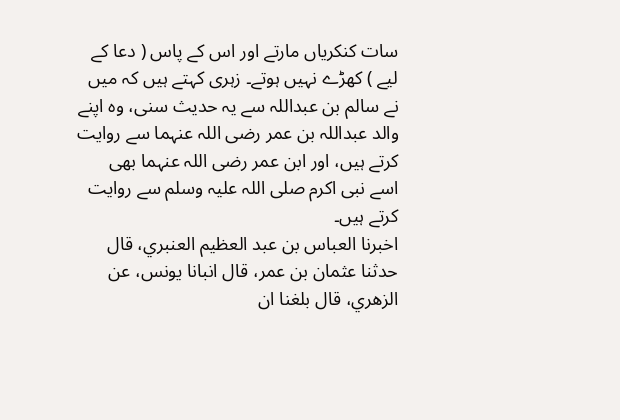سات کنکریاں مارتے اور اس کے پاس ( دعا کے لیے ) کھڑے نہیں ہوتے۔ زہری کہتے ہیں کہ میں نے سالم بن عبداللہ سے یہ حدیث سنی، وہ اپنے والد عبداللہ بن عمر رضی اللہ عنہما سے روایت کرتے ہیں، اور ابن عمر رضی اللہ عنہما بھی اسے نبی اکرم صلی اللہ علیہ وسلم سے روایت کرتے ہیں۔
اخبرنا العباس بن عبد العظيم العنبري، قال حدثنا عثمان بن عمر، قال انبانا يونس، عن الزهري، قال بلغنا ان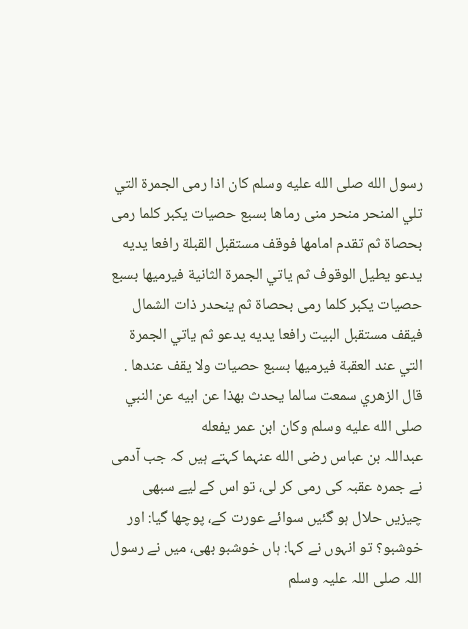رسول الله صلى الله عليه وسلم كان اذا رمى الجمرة التي تلي المنحر منحر منى رماها بسبع حصيات يكبر كلما رمى بحصاة ثم تقدم امامها فوقف مستقبل القبلة رافعا يديه يدعو يطيل الوقوف ثم ياتي الجمرة الثانية فيرميها بسبع حصيات يكبر كلما رمى بحصاة ثم ينحدر ذات الشمال فيقف مستقبل البيت رافعا يديه يدعو ثم ياتي الجمرة التي عند العقبة فيرميها بسبع حصيات ولا يقف عندها . قال الزهري سمعت سالما يحدث بهذا عن ابيه عن النبي صلى الله عليه وسلم وكان ابن عمر يفعله
عبداللہ بن عباس رضی الله عنہما کہتے ہیں کہ جب آدمی نے جمرہ عقبہ کی رمی کر لی، تو اس کے لیے سبھی چیزیں حلال ہو گئیں سوائے عورت کے، پوچھا گیا: اور خوشبو؟ تو انہوں نے کہا: ہاں خوشبو بھی، میں نے رسول اللہ صلی اللہ علیہ وسلم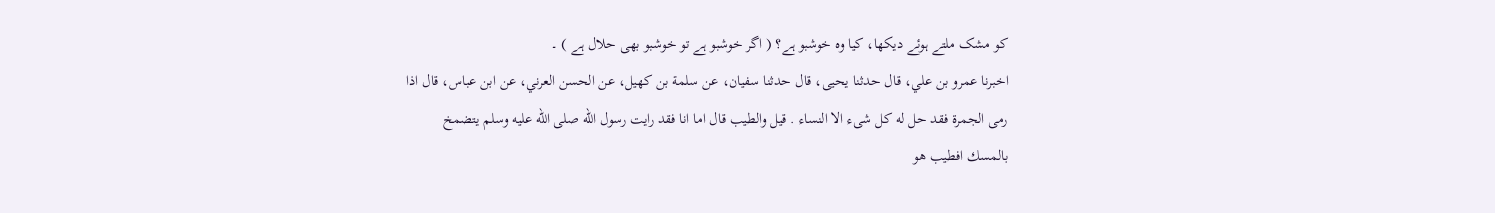کو مشک ملتے ہوئے دیکھا، کیا وہ خوشبو ہے؟ ( اگر خوشبو ہے تو خوشبو بھی حلال ہے ) ۔
اخبرنا عمرو بن علي، قال حدثنا يحيى، قال حدثنا سفيان، عن سلمة بن كهيل، عن الحسن العرني، عن ابن عباس، قال اذا رمى الجمرة فقد حل له كل شىء الا النساء . قيل والطيب قال اما انا فقد رايت رسول الله صلى الله عليه وسلم يتضمخ بالمسك افطيب هو